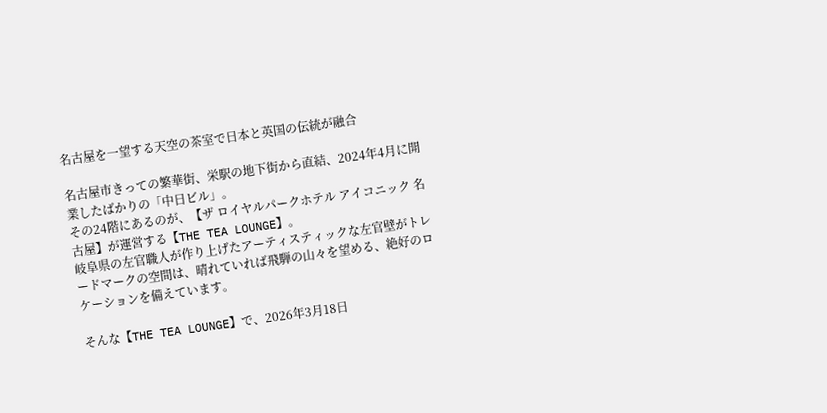名古屋を一望する天空の茶室で日本と英国の伝統が融合

名古屋市きっての繁華街、栄駅の地下街から直結、2024年4月に開業したばかりの「中日ビル」。
その24階にあるのが、【ザ ロイヤルパークホテル アイコニック 名古屋】が運営する【THE TEA LOUNGE】。
岐阜県の左官職人が作り上げたアーティスティックな左官壁がトレードマークの空間は、晴れていれば飛騨の山々を望める、絶好のロケーションを備えています。

そんな【THE TEA LOUNGE】で、2026年3月18日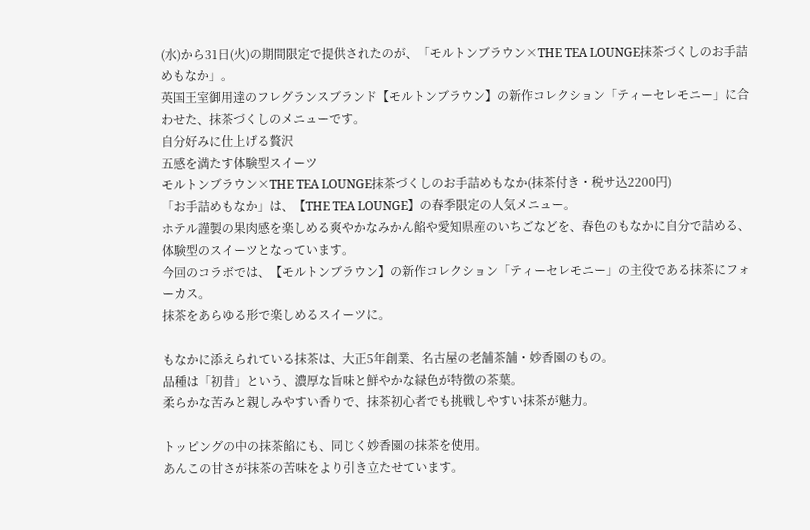(水)から31日(火)の期間限定で提供されたのが、「モルトンブラウン×THE TEA LOUNGE抹茶づくしのお手詰めもなか」。
英国王室御用達のフレグランスブランド【モルトンブラウン】の新作コレクション「ティーセレモニー」に合わせた、抹茶づくしのメニューです。
自分好みに仕上げる贅沢
五感を満たす体験型スイーツ
モルトンブラウン×THE TEA LOUNGE抹茶づくしのお手詰めもなか(抹茶付き・税サ込2200円)
「お手詰めもなか」は、【THE TEA LOUNGE】の春季限定の人気メニュー。
ホテル謹製の果肉感を楽しめる爽やかなみかん餡や愛知県産のいちごなどを、春色のもなかに自分で詰める、体験型のスイーツとなっています。
今回のコラボでは、【モルトンブラウン】の新作コレクション「ティーセレモニー」の主役である抹茶にフォーカス。
抹茶をあらゆる形で楽しめるスイーツに。

もなかに添えられている抹茶は、大正5年創業、名古屋の老舗茶舗・妙香園のもの。
品種は「初昔」という、濃厚な旨味と鮮やかな緑色が特徴の茶葉。
柔らかな苦みと親しみやすい香りで、抹茶初心者でも挑戦しやすい抹茶が魅力。

トッピングの中の抹茶餡にも、同じく妙香園の抹茶を使用。
あんこの甘さが抹茶の苦味をより引き立たせています。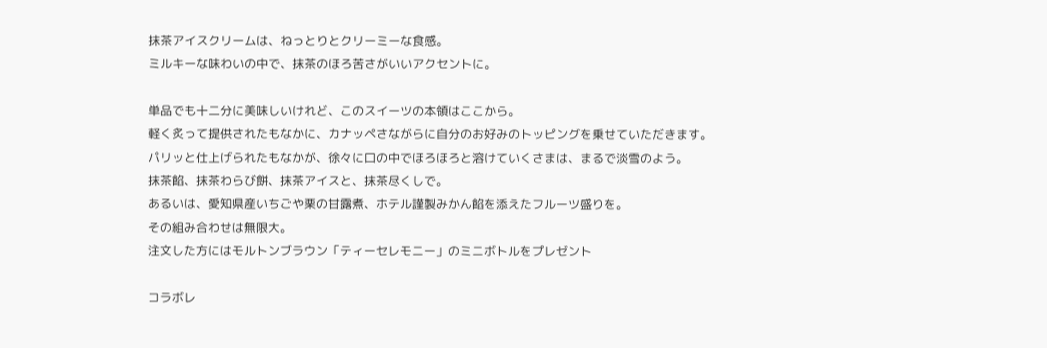抹茶アイスクリームは、ねっとりとクリーミーな食感。
ミルキーな味わいの中で、抹茶のほろ苦さがいいアクセントに。

単品でも十二分に美味しいけれど、このスイーツの本領はここから。
軽く炙って提供されたもなかに、カナッペさながらに自分のお好みのトッピングを乗せていただきます。
パリッと仕上げられたもなかが、徐々に口の中でほろほろと溶けていくさまは、まるで淡雪のよう。
抹茶餡、抹茶わらび餅、抹茶アイスと、抹茶尽くしで。
あるいは、愛知県産いちごや栗の甘露煮、ホテル謹製みかん餡を添えたフルーツ盛りを。
その組み合わせは無限大。
注文した方にはモルトンブラウン「ティーセレモニー」のミニボトルをプレゼント

コラボレ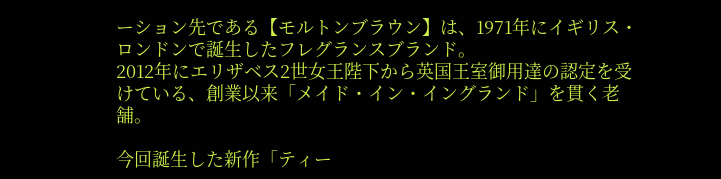ーション先である【モルトンブラウン】は、1971年にイギリス・ロンドンで誕生したフレグランスブランド。
2012年にエリザベス2世女王陛下から英国王室御用達の認定を受けている、創業以来「メイド・イン・イングランド」を貫く老舗。

今回誕生した新作「ティー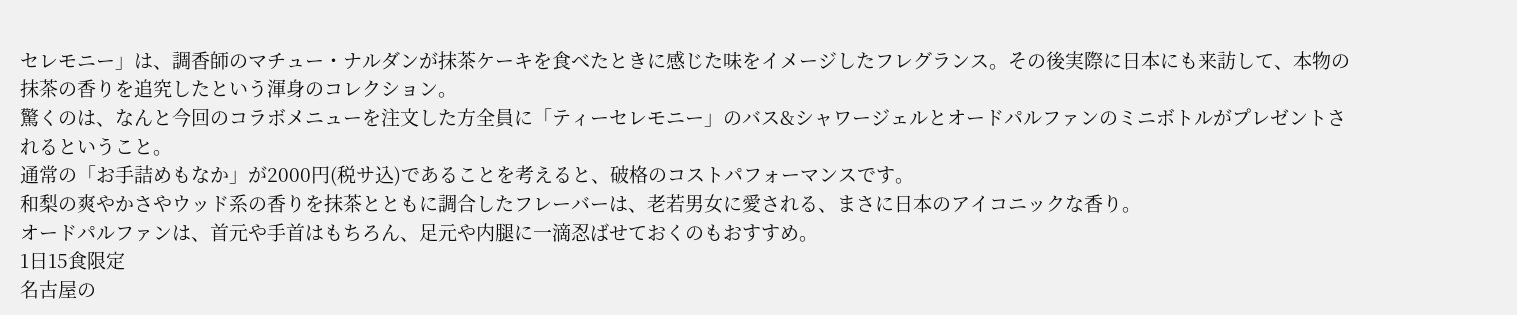セレモニー」は、調香師のマチュー・ナルダンが抹茶ケーキを食べたときに感じた味をイメージしたフレグランス。その後実際に日本にも来訪して、本物の抹茶の香りを追究したという渾身のコレクション。
驚くのは、なんと今回のコラボメニューを注文した方全員に「ティーセレモニー」のバス&シャワージェルとオードパルファンのミニボトルがプレゼントされるということ。
通常の「お手詰めもなか」が2000円(税サ込)であることを考えると、破格のコストパフォーマンスです。
和梨の爽やかさやウッド系の香りを抹茶とともに調合したフレーバーは、老若男女に愛される、まさに日本のアイコニックな香り。
オードパルファンは、首元や手首はもちろん、足元や内腿に一滴忍ばせておくのもおすすめ。
1日15食限定
名古屋の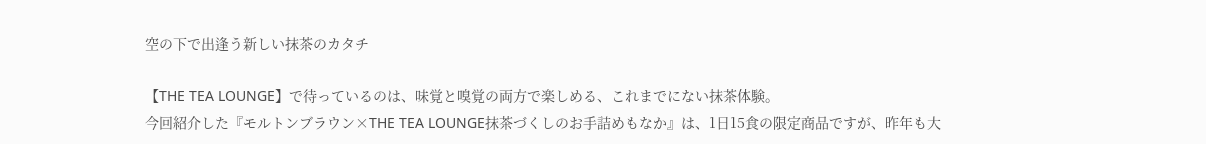空の下で出逢う新しい抹茶のカタチ

【THE TEA LOUNGE】で待っているのは、味覚と嗅覚の両方で楽しめる、これまでにない抹茶体験。
今回紹介した『モルトンブラウン×THE TEA LOUNGE抹茶づくしのお手詰めもなか』は、1日15食の限定商品ですが、昨年も大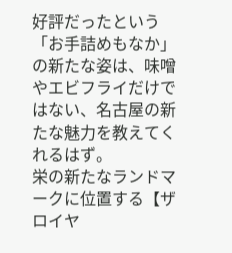好評だったという「お手詰めもなか」の新たな姿は、味噌やエビフライだけではない、名古屋の新たな魅力を教えてくれるはず。
栄の新たなランドマークに位置する【ザ ロイヤ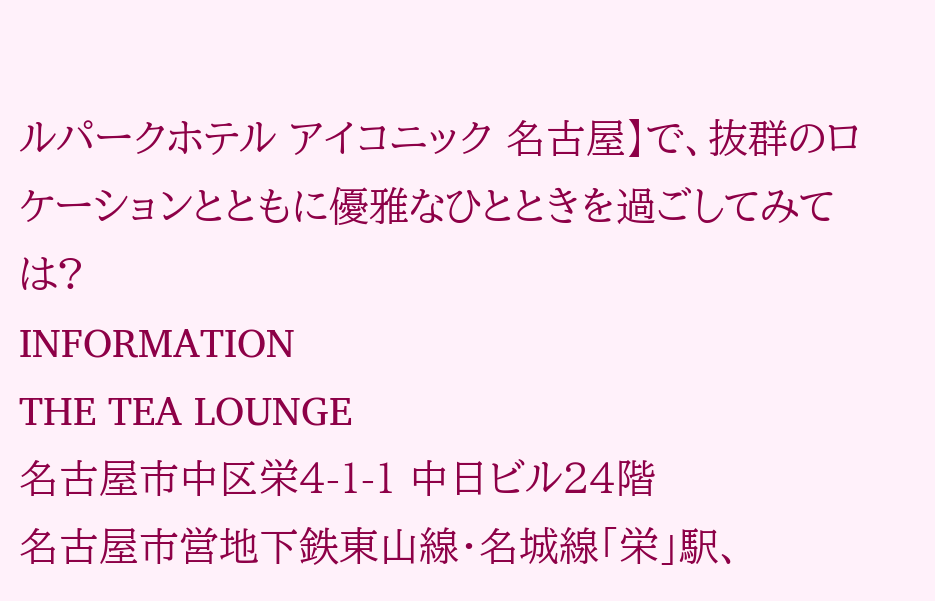ルパークホテル アイコニック 名古屋】で、抜群のロケーションとともに優雅なひとときを過ごしてみては?
INFORMATION
THE TEA LOUNGE
名古屋市中区栄4-1-1 中日ビル24階
名古屋市営地下鉄東山線・名城線「栄」駅、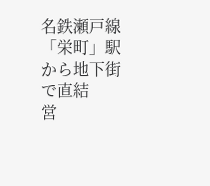名鉄瀬戸線「栄町」駅から地下街で直結
営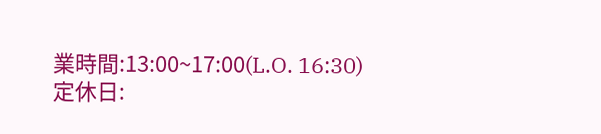業時間:13:00~17:00(L.O. 16:30)
定休日: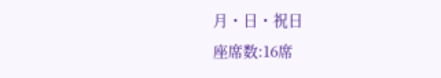月・日・祝日
座席数:16席